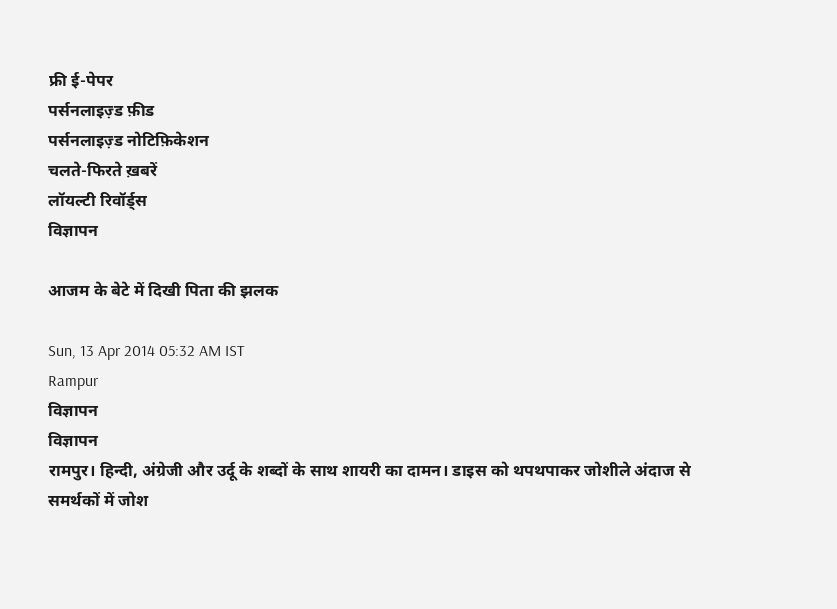फ्री ई-पेपर
पर्सनलाइज़्ड फ़ीड
पर्सनलाइज़्ड नोटिफ़िकेशन
चलते-फिरते ख़बरें
लॉयल्टी रिवॉर्ड्स
विज्ञापन

आजम के बेटे में दिखी पिता की झलक

Sun, 13 Apr 2014 05:32 AM IST
Rampur
विज्ञापन
विज्ञापन
रामपुर। हिन्दी, अंग्रेजी और उर्दू के शब्दों के साथ शायरी का दामन। डाइस को थपथपाकर जोशीले अंदाज से समर्थकों में जोश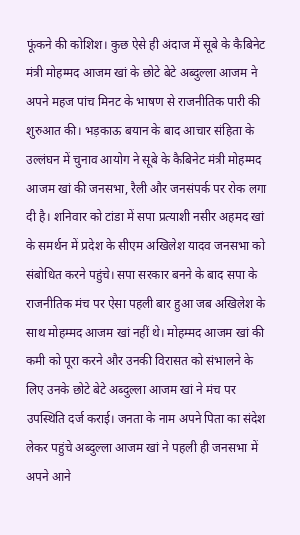फूंकने की कोशिश। कुछ ऐसे ही अंदाज में सूबे के कैबिनेट मंत्री मोहम्मद आजम खां के छोटे बेटे अब्दुल्ला आजम ने अपने महज पांच मिनट के भाषण से राजनीतिक पारी की शुरुआत की। भड़काऊ बयान के बाद आचार संहिता के उल्लंघन में चुनाव आयोग ने सूबे के कैबिनेट मंत्री मोहम्मद आजम खां की जनसभा, रैली और जनसंपर्क पर रोक लगा दी है। शनिवार को टांडा में सपा प्रत्याशी नसीर अहमद खां के समर्थन में प्रदेश के सीएम अखिलेश यादव जनसभा को संबोधित करने पहुंचे। सपा सरकार बनने के बाद सपा के राजनीतिक मंच पर ऐसा पहली बार हुआ जब अखिलेश के साथ मोहम्मद आजम खां नहीं थे। मोहम्मद आजम खां की कमी को पूरा करने और उनकी विरासत को संभालने के लिए उनके छोटे बेटे अब्दुल्ला आजम खां ने मंच पर उपस्थिति दर्ज कराई। जनता के नाम अपने पिता का संदेश लेकर पहुंचे अब्दुल्ला आजम खां ने पहली ही जनसभा में अपने आने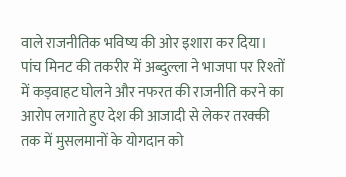वाले राजनीतिक भविष्य की ओर इशारा कर दिया। पांच मिनट की तकरीर में अब्दुल्ला ने भाजपा पर रिश्तों में कड़वाहट घोलने और नफरत की राजनीति करने का आरोप लगाते हुए देश की आजादी से लेकर तरक्की तक में मुसलमानों के योगदान को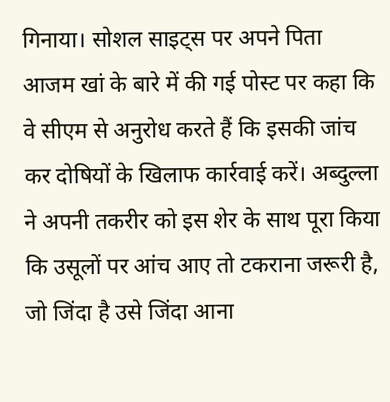गिनाया। सोशल साइट्स पर अपने पिता आजम खां के बारे में की गई पोस्ट पर कहा कि वे सीएम से अनुरोध करते हैं कि इसकी जांच कर दोषियों के खिलाफ कार्रवाई करें। अब्दुल्ला ने अपनी तकरीर को इस शेर के साथ पूरा किया कि उसूलों पर आंच आए तो टकराना जरूरी है, जो जिंदा है उसे जिंदा आना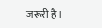जरूरी है।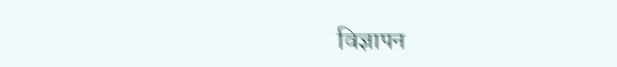विज्ञापन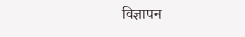विज्ञापन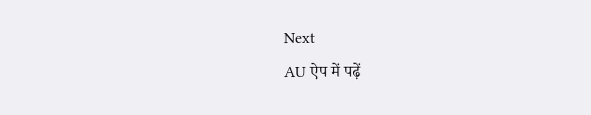Next
AU ऐप में पढ़ें